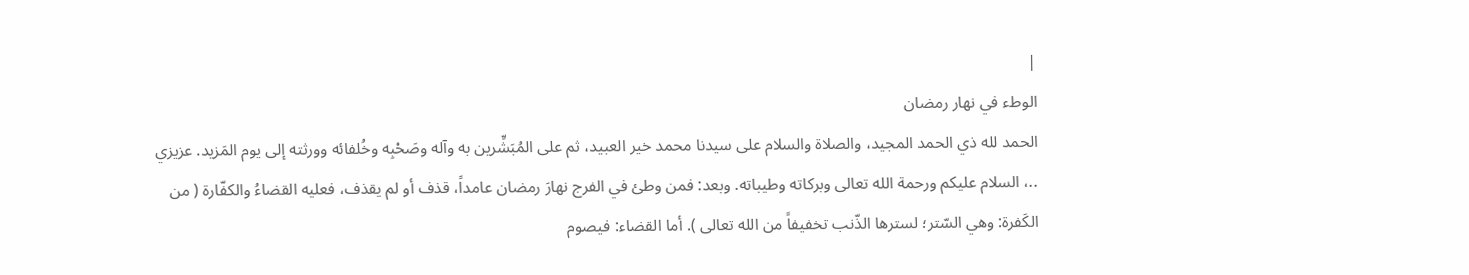|
الوطء في نهار رمضان
الحمد لله ذي الحمد المجيد، والصلاة والسلام على سيدنا محمد خير العبيد، ثم على المُبَشِّرين به وآله وصَحْبِه وخُلفائه وورثته إلى يوم المَزيد. عزيزي ..، السلام عليكم ورحمة الله تعالى وبركاته وطيباته. وبعد: فمن وطئ في الفرج نهارَ رمضان عامداً، قذف أو لم يقذف، فعليه القضاءُ والكفّارة ( من الكَفرة: وهي السّتر؛ لسترها الذّنب تخفيفاً من الله تعالى ). أما القضاء: فيصوم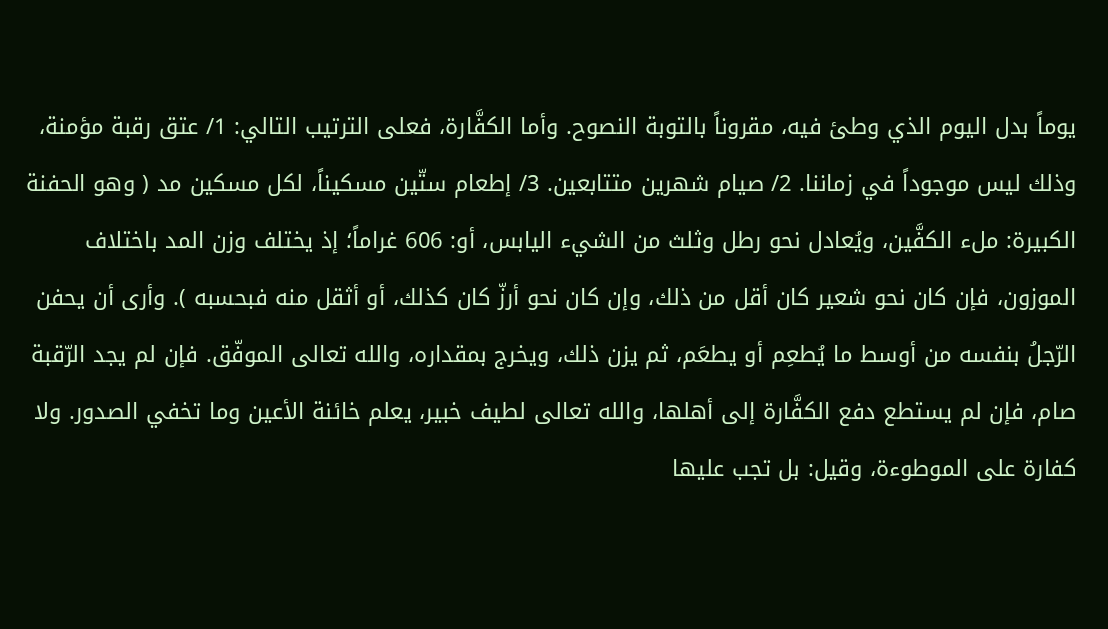يوماً بدل اليوم الذي وطئ فيه، مقروناً بالتوبة النصوح. وأما الكفَّارة، فعلى الترتيب التالي: 1/ عتق رقبة مؤمنة، وذلك ليس موجوداً في زماننا. 2/ صيام شهرين متتابعين. 3/ إطعام ستّين مسكيناً، لكل مسكين مد ( وهو الحفنة الكبيرة: ملء الكفَّين، ويُعادل نحو رطل وثلث من الشيء اليابس، أو: 606 غراماً؛ إذ يختلف وزن المد باختلاف الموزون، فإن كان نحو شعير كان أقل من ذلك، وإن كان نحو أرزّ كان كذلك، أو أثقل منه فبحسبه ). وأرى أن يحفن الرّجلُ بنفسه من أوسط ما يُطعِم أو يطعَم، ثم يزن ذلك، ويخرج بمقداره، والله تعالى الموفّق. فإن لم يجد الرّقبة صام، فإن لم يستطع دفع الكفَّارة إلى أهلها، والله تعالى لطيف خبير، يعلم خائنة الأعين وما تخفي الصدور. ولا كفارة على الموطوءة، وقيل: بل تجب عليها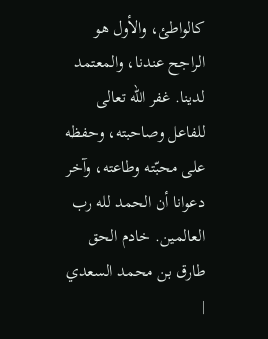كالواطئ، والأول هو الراجح عندنا، والمعتمد لدينا. غفر الله تعالى للفاعل وصاحبته، وحفظه على محبّته وطاعته، وآخر دعوانا أن الحمد لله رب العالمين. خادم الحق طارق بن محمد السعدي
|